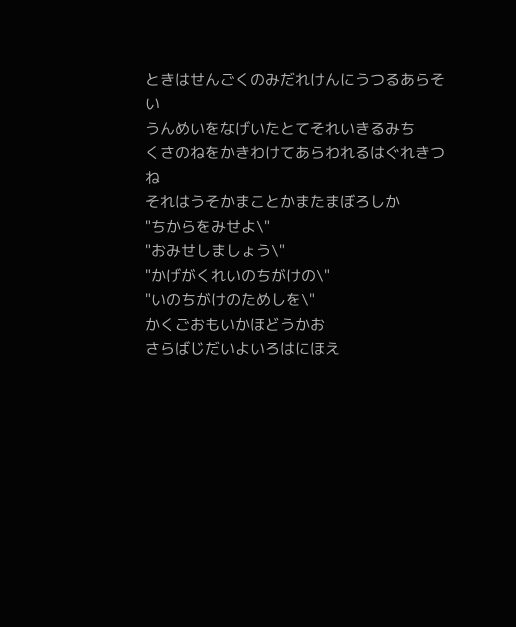ときはせんごくのみだれけんにうつるあらそい
うんめいをなげいたとてそれいきるみち
くさのねをかきわけてあらわれるはぐれきつね
それはうそかまことかまたまぼろしか
"ちからをみせよ\"
"おみせしましょう\"
"かげがくれいのちがけの\"
"いのちがけのためしを\"
かくごおもいかほどうかお
さらばじだいよいろはにほえ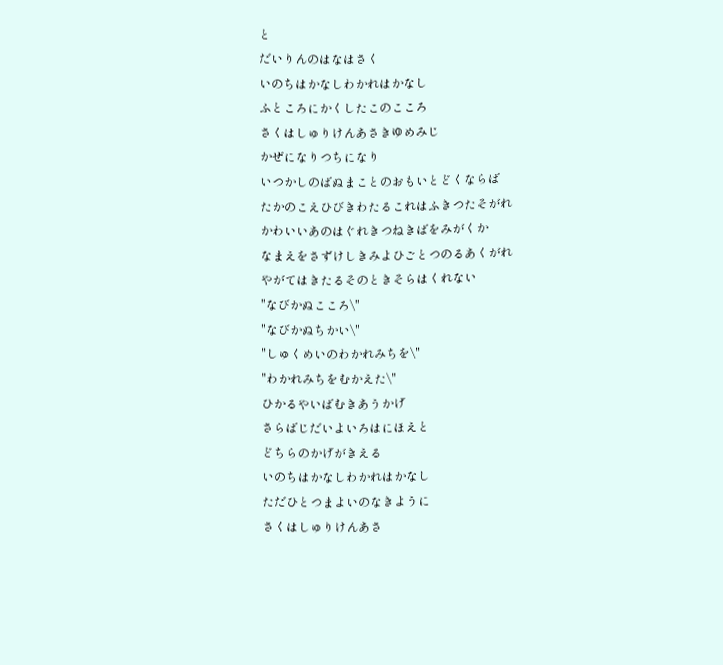と
だいりんのはなはさく
いのちはかなしわかれはかなし
ふところにかくしたこのこころ
さくはしゅりけんあさきゆめみじ
かぜになりつちになり
いつかしのばぬまことのおもいとどくならば
たかのこえひびきわたるこれはふきつたそがれ
かわいいあのはぐれきつねきばをみがくか
なまえをさずけしきみよひごとつのるあくがれ
やがてはきたるそのときそらはくれない
"なびかぬこころ\"
"なびかぬちかい\"
"しゅくめいのわかれみちを\"
"わかれみちをむかえた\"
ひかるやいばむきあうかげ
さらばじだいよいろはにほえと
どちらのかげがきえる
いのちはかなしわかれはかなし
ただひとつまよいのなきように
さくはしゅりけんあさ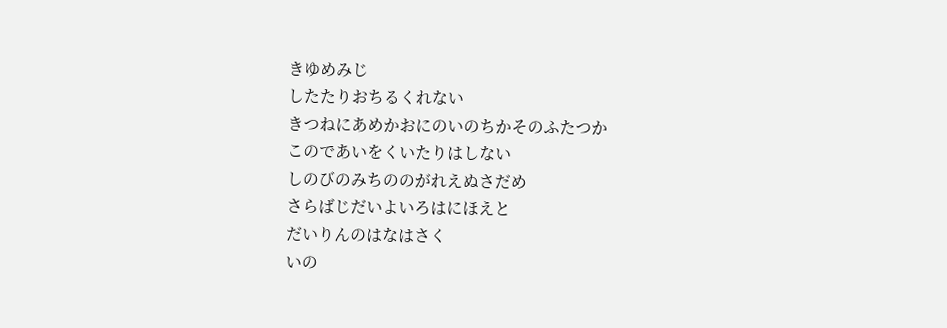きゆめみじ
したたりおちるくれない
きつねにあめかおにのいのちかそのふたつか
このであいをくいたりはしない
しのびのみちののがれえぬさだめ
さらばじだいよいろはにほえと
だいりんのはなはさく
いの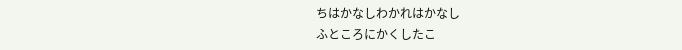ちはかなしわかれはかなし
ふところにかくしたこ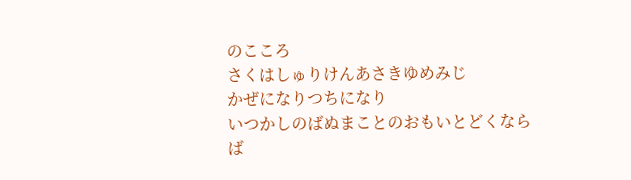のこころ
さくはしゅりけんあさきゆめみじ
かぜになりつちになり
いつかしのばぬまことのおもいとどくならば